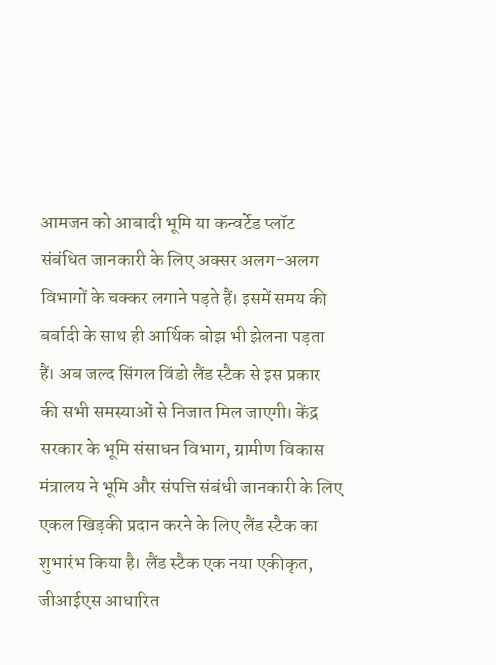आमजन को आबादी भूमि या कन्वर्टेड प्लॉट संबंधित जानकारी के लिए अक्सर अलग-अलग विभागों के चक्कर लगाने पड़ते हैं। इसमें समय की बर्बादी के साथ ही आर्थिक बोझ भी झेलना पड़ता हैं। अब जल्द सिंगल विंडो लैंड स्टैक से इस प्रकार की सभी समस्याओं से निजात मिल जाएगी। केंद्र सरकार के भूमि संसाधन विभाग, ग्रामीण विकास मंत्रालय ने भूमि और संपत्ति संबंधी जानकारी के लिए एकल खिड़की प्रदान करने के लिए लैंड स्टैक का शुभारंभ किया है। लैंड स्टैक एक नया एकीकृत, जीआईएस आधारित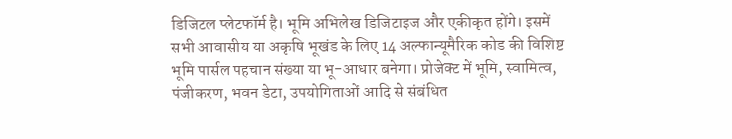डिजिटल प्लेटफॉर्म है। भूमि अभिलेख डिजिटाइज और एकीकृत होंगे। इसमें सभी आवासीय या अकृषि भूखंड के लिए 14 अल्फान्यूमैरिक कोड की विशिष्ट भूमि पार्सल पहचान संख्या या भू-आधार बनेगा। प्रोजेक्ट में भूमि, स्वामित्व, पंजीकरण, भवन डेटा, उपयोगिताओं आदि से संबंधित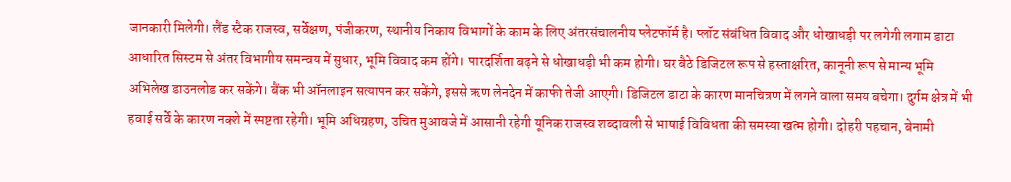जानकारी मिलेगी। लैंड स्टैक राजस्व, सर्वेक्षण, पंजीकरण, स्थानीय निकाय विभागों के काम के लिए अंतरसंचालनीय प्लेटफॉर्म है। प्लॉट संबंधित विवाद और धोखाधड़ी पर लगेगी लगाम डाटा आधारित सिस्टम से अंतर विभागीय समन्वय में सुधार, भूमि विवाद कम होंगे। पारदर्शिता बढ़ने से धोखाधड़ी भी कम होगी। घर बैठे डिजिटल रूप से हस्ताक्षरित, कानूनी रूप से मान्य भूमि अभिलेख डाउनलोड कर सकेंगे। बैंक भी ऑनलाइन सत्यापन कर सकेंगे, इससे ऋण लेनदेन में काफी तेजी आएगी। डिजिटल डाटा के कारण मानचित्रण में लगने वाला समय बचेगा। दुर्गम क्षेत्र में भी हवाई सर्वे के कारण नक्शे में स्पष्टता रहेगी। भूमि अधिग्रहण, उचित मुआवजे में आसानी रहेगी यूनिक राजस्व शब्दावली से भाषाई विविधता की समस्या खत्म होगी। दोहरी पहचान, बेनामी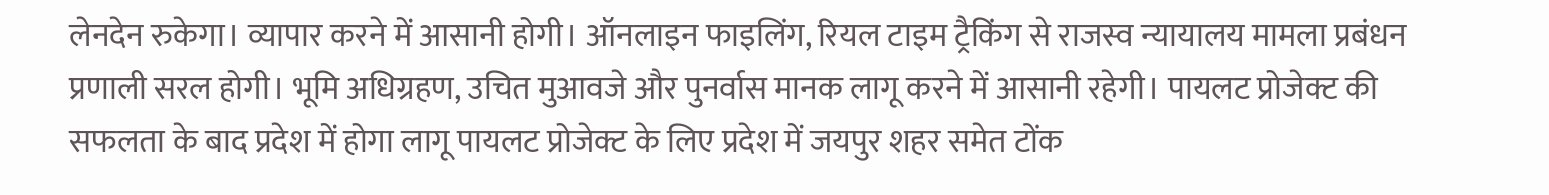लेनदेन रुकेगा। व्यापार करने में आसानी होगी। ऑनलाइन फाइलिंग, रियल टाइम ट्रैकिंग से राजस्व न्यायालय मामला प्रबंधन प्रणाली सरल होगी। भूमि अधिग्रहण, उचित मुआवजे और पुनर्वास मानक लागू करने में आसानी रहेगी। पायलट प्रोजेक्ट की सफलता के बाद प्रदेश में होगा लागू पायलट प्रोजेक्ट के लिए प्रदेश में जयपुर शहर समेत टोंक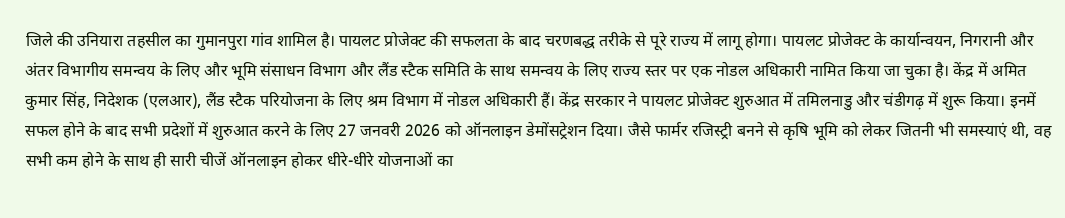जिले की उनियारा तहसील का गुमानपुरा गांव शामिल है। पायलट प्रोजेक्ट की सफलता के बाद चरणबद्ध तरीके से पूरे राज्य में लागू होगा। पायलट प्रोजेक्ट के कार्यान्वयन, निगरानी और अंतर विभागीय समन्वय के लिए और भूमि संसाधन विभाग और लैंड स्टैक समिति के साथ समन्वय के लिए राज्य स्तर पर एक नोडल अधिकारी नामित किया जा चुका है। केंद्र में अमित कुमार सिंह, निदेशक (एलआर), लैंड स्टैक परियोजना के लिए श्रम विभाग में नोडल अधिकारी हैं। केंद्र सरकार ने पायलट प्रोजेक्ट शुरुआत में तमिलनाडु और चंडीगढ़ में शुरू किया। इनमें सफल होने के बाद सभी प्रदेशों में शुरुआत करने के लिए 27 जनवरी 2026 को ऑनलाइन डेमोंसट्रेशन दिया। जैसे फार्मर रजिस्ट्री बनने से कृषि भूमि को लेकर जितनी भी समस्याएं थी, वह सभी कम होने के साथ ही सारी चीजें ऑनलाइन होकर धीरे-धीरे योजनाओं का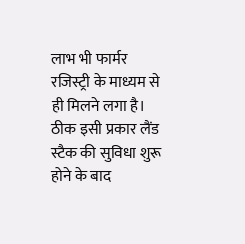लाभ भी फार्मर रजिस्ट्री के माध्यम से ही मिलने लगा है। ठीक इसी प्रकार लैंड स्टैक की सुविधा शुरू होने के बाद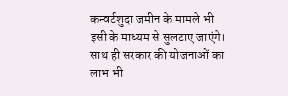कन्वर्टशुदा जमीन के मामले भी इसी के माध्यम से सुलटाए जाएंगे। साथ ही सरकार की योजनाओं का लाभ भी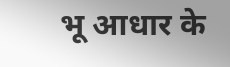भू आधार के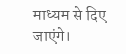माध्यम से दिए जाएंगे।